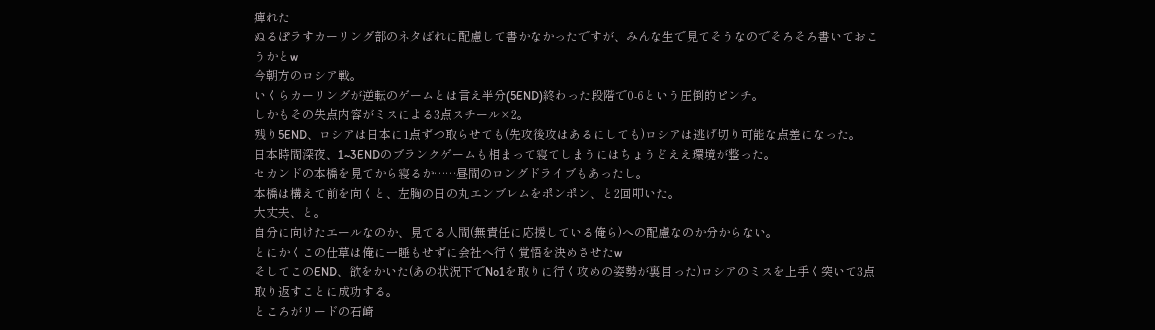痺れた
ぬるぽラすカーリング部のネタばれに配慮して書かなかったですが、みんな生で見てそうなのでそろそろ書いておこうかとw
今朝方のロシア戦。
いくらカーリングが逆転のゲームとは言え半分(5END)終わった段階で0-6という圧倒的ピンチ。
しかもその失点内容がミスによる3点スチール×2。
残り5END、ロシアは日本に1点ずつ取らせても(先攻後攻はあるにしても)ロシアは逃げ切り可能な点差になった。
日本時間深夜、1~3ENDのブランクゲームも相まって寝てしまうにはちょうどええ環境が整った。
セカンドの本橋を見てから寝るか……昼間のロングドライブもあったし。
本橋は構えて前を向くと、左胸の日の丸エンブレムをポンポン、と2回叩いた。
大丈夫、と。
自分に向けたエールなのか、見てる人間(無責任に応援している俺ら)への配慮なのか分からない。
とにかくこの仕草は俺に一睡もせずに会社へ行く覚悟を決めさせたw
そしてこのEND、欲をかいた(あの状況下でNo1を取りに行く攻めの姿勢が裏目った)ロシアのミスを上手く突いて3点取り返すことに成功する。
ところがリードの石崎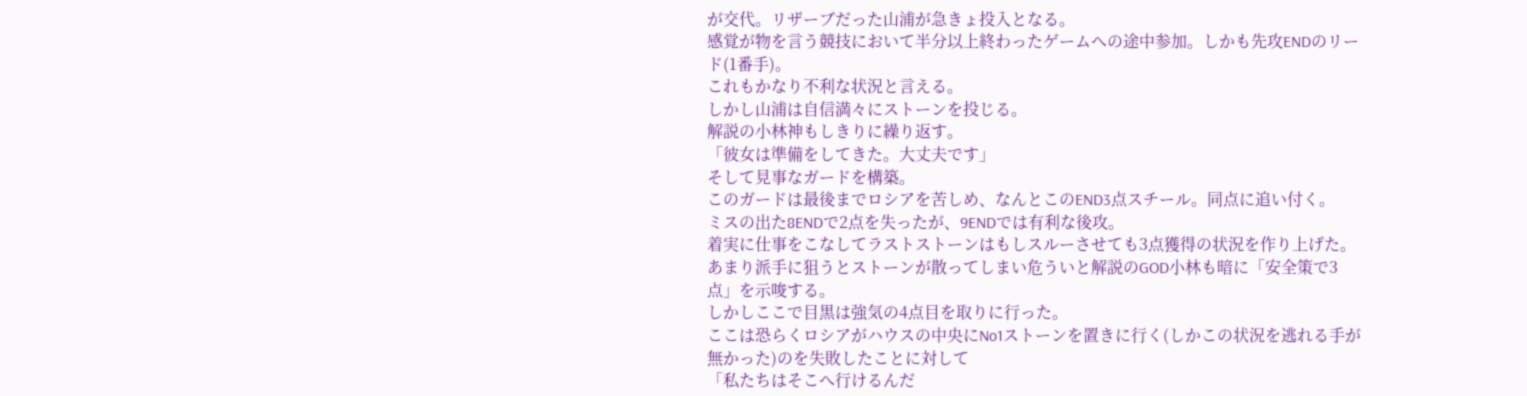が交代。リザーブだった山浦が急きょ投入となる。
感覚が物を言う競技において半分以上終わったゲームへの途中参加。しかも先攻ENDのリード(1番手)。
これもかなり不利な状況と言える。
しかし山浦は自信満々にストーンを投じる。
解説の小林神もしきりに繰り返す。
「彼女は準備をしてきた。大丈夫です」
そして見事なガードを構築。
このガードは最後までロシアを苦しめ、なんとこのEND3点スチール。同点に追い付く。
ミスの出た8ENDで2点を失ったが、9ENDでは有利な後攻。
着実に仕事をこなしてラストストーンはもしスルーさせても3点獲得の状況を作り上げた。
あまり派手に狙うとストーンが散ってしまい危ういと解説のGOD小林も暗に「安全策で3点」を示唆する。
しかしここで目黒は強気の4点目を取りに行った。
ここは恐らくロシアがハウスの中央にNo1ストーンを置きに行く(しかこの状況を逃れる手が無かった)のを失敗したことに対して
「私たちはそこへ行けるんだ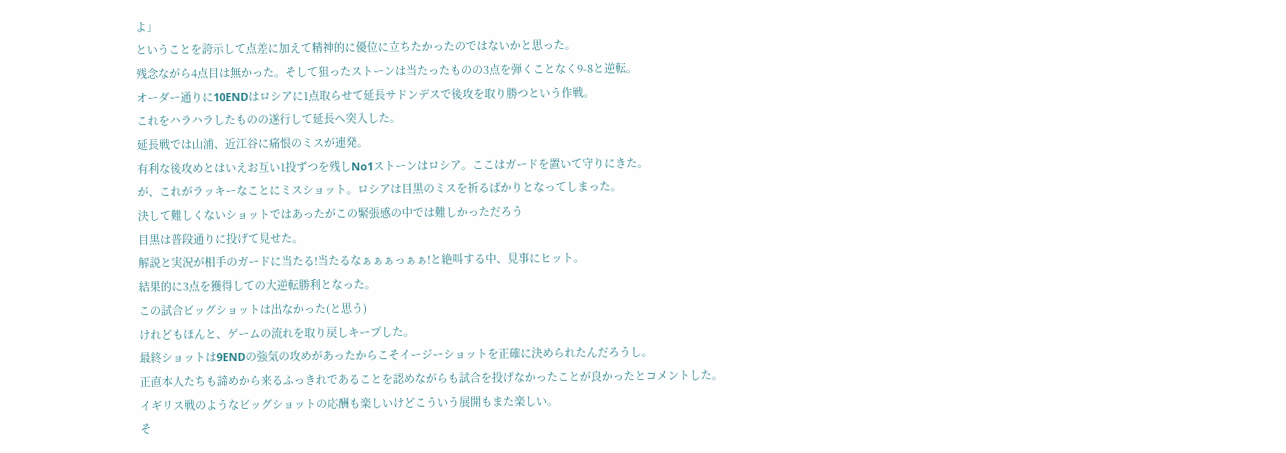よ」
ということを誇示して点差に加えて精神的に優位に立ちたかったのではないかと思った。
残念ながら4点目は無かった。そして狙ったストーンは当たったものの3点を弾くことなく9-8と逆転。
オーダー通りに10ENDはロシアに1点取らせて延長サドンデスで後攻を取り勝つという作戦。
これをハラハラしたものの遂行して延長へ突入した。
延長戦では山浦、近江谷に痛恨のミスが連発。
有利な後攻めとはいえお互い1投ずつを残しNo1ストーンはロシア。ここはガードを置いて守りにきた。
が、これがラッキーなことにミスショット。ロシアは目黒のミスを祈るばかりとなってしまった。
決して難しくないショットではあったがこの緊張感の中では難しかっただろう
目黒は普段通りに投げて見せた。
解説と実況が相手のガードに当たる!当たるなぁぁぁっぁぁ!と絶叫する中、見事にヒット。
結果的に3点を獲得しての大逆転勝利となった。
この試合ビッグショットは出なかった(と思う)
けれどもほんと、ゲームの流れを取り戻しキープした。
最終ショットは9ENDの強気の攻めがあったからこそイージーショットを正確に決められたんだろうし。
正直本人たちも諦めから来るふっきれであることを認めながらも試合を投げなかったことが良かったとコメントした。
イギリス戦のようなビッグショットの応酬も楽しいけどこういう展開もまた楽しい。
そ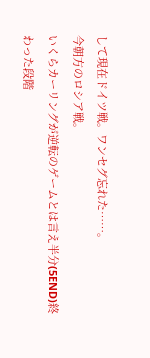して現在ドイツ戦。ワンセグ忘れた……。
今朝方のロシア戦。
いくらカーリングが逆転のゲームとは言え半分(5END)終わった段階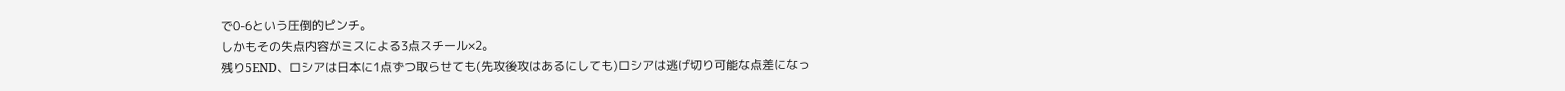で0-6という圧倒的ピンチ。
しかもその失点内容がミスによる3点スチール×2。
残り5END、ロシアは日本に1点ずつ取らせても(先攻後攻はあるにしても)ロシアは逃げ切り可能な点差になっ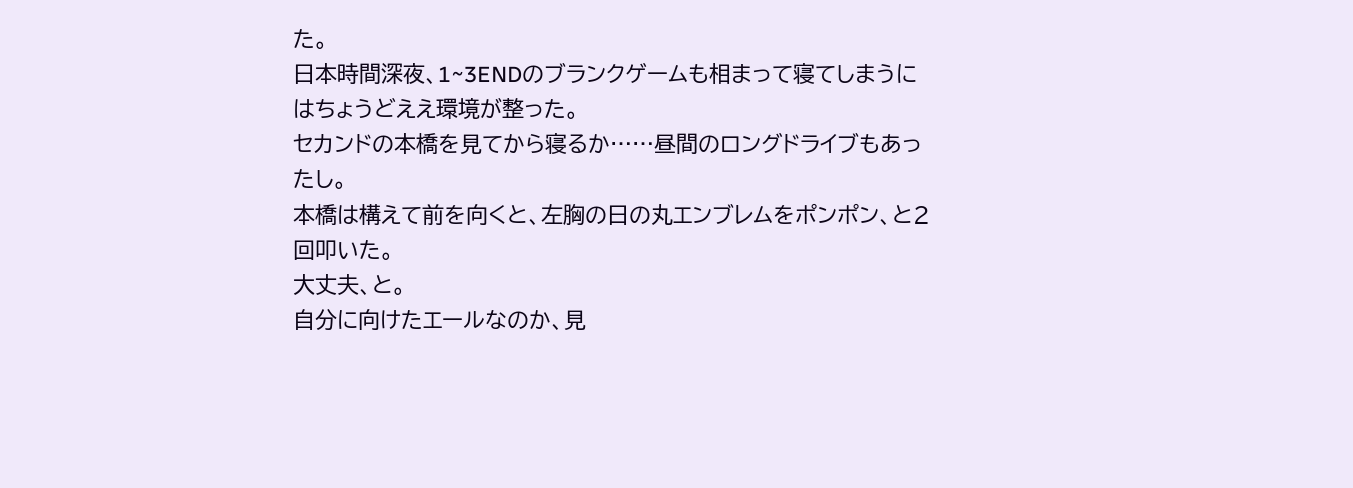た。
日本時間深夜、1~3ENDのブランクゲームも相まって寝てしまうにはちょうどええ環境が整った。
セカンドの本橋を見てから寝るか……昼間のロングドライブもあったし。
本橋は構えて前を向くと、左胸の日の丸エンブレムをポンポン、と2回叩いた。
大丈夫、と。
自分に向けたエールなのか、見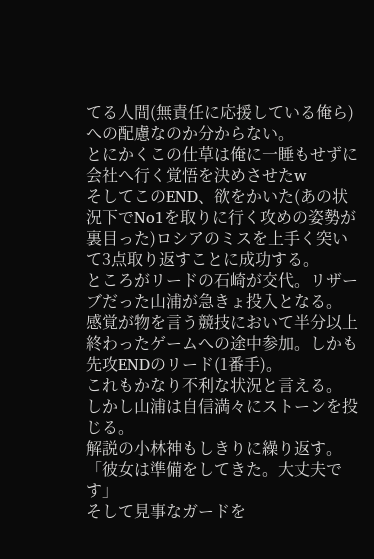てる人間(無責任に応援している俺ら)への配慮なのか分からない。
とにかくこの仕草は俺に一睡もせずに会社へ行く覚悟を決めさせたw
そしてこのEND、欲をかいた(あの状況下でNo1を取りに行く攻めの姿勢が裏目った)ロシアのミスを上手く突いて3点取り返すことに成功する。
ところがリードの石崎が交代。リザーブだった山浦が急きょ投入となる。
感覚が物を言う競技において半分以上終わったゲームへの途中参加。しかも先攻ENDのリード(1番手)。
これもかなり不利な状況と言える。
しかし山浦は自信満々にストーンを投じる。
解説の小林神もしきりに繰り返す。
「彼女は準備をしてきた。大丈夫です」
そして見事なガードを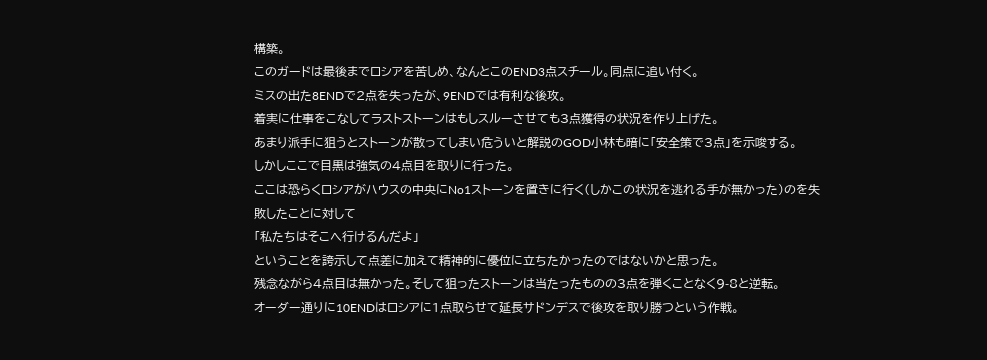構築。
このガードは最後までロシアを苦しめ、なんとこのEND3点スチール。同点に追い付く。
ミスの出た8ENDで2点を失ったが、9ENDでは有利な後攻。
着実に仕事をこなしてラストストーンはもしスルーさせても3点獲得の状況を作り上げた。
あまり派手に狙うとストーンが散ってしまい危ういと解説のGOD小林も暗に「安全策で3点」を示唆する。
しかしここで目黒は強気の4点目を取りに行った。
ここは恐らくロシアがハウスの中央にNo1ストーンを置きに行く(しかこの状況を逃れる手が無かった)のを失敗したことに対して
「私たちはそこへ行けるんだよ」
ということを誇示して点差に加えて精神的に優位に立ちたかったのではないかと思った。
残念ながら4点目は無かった。そして狙ったストーンは当たったものの3点を弾くことなく9-8と逆転。
オーダー通りに10ENDはロシアに1点取らせて延長サドンデスで後攻を取り勝つという作戦。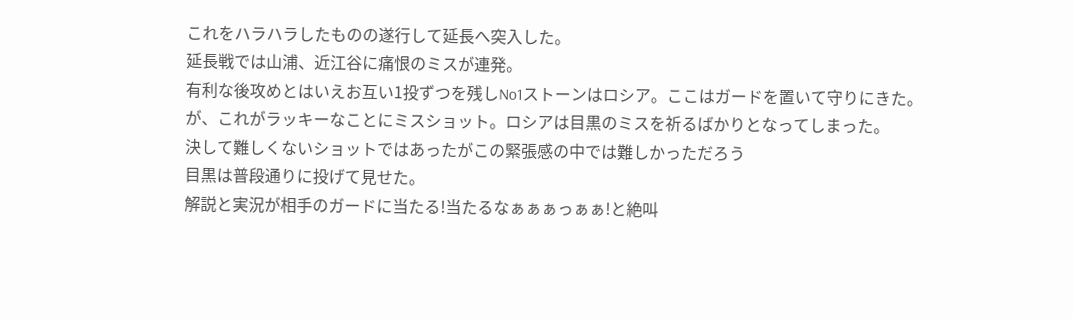これをハラハラしたものの遂行して延長へ突入した。
延長戦では山浦、近江谷に痛恨のミスが連発。
有利な後攻めとはいえお互い1投ずつを残しNo1ストーンはロシア。ここはガードを置いて守りにきた。
が、これがラッキーなことにミスショット。ロシアは目黒のミスを祈るばかりとなってしまった。
決して難しくないショットではあったがこの緊張感の中では難しかっただろう
目黒は普段通りに投げて見せた。
解説と実況が相手のガードに当たる!当たるなぁぁぁっぁぁ!と絶叫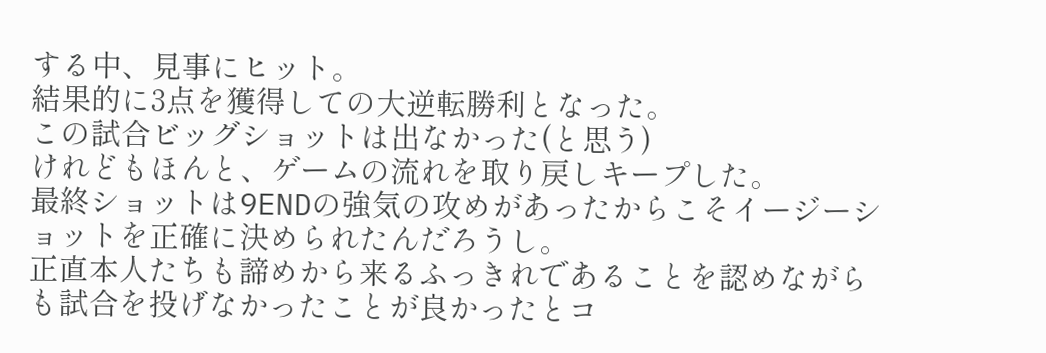する中、見事にヒット。
結果的に3点を獲得しての大逆転勝利となった。
この試合ビッグショットは出なかった(と思う)
けれどもほんと、ゲームの流れを取り戻しキープした。
最終ショットは9ENDの強気の攻めがあったからこそイージーショットを正確に決められたんだろうし。
正直本人たちも諦めから来るふっきれであることを認めながらも試合を投げなかったことが良かったとコ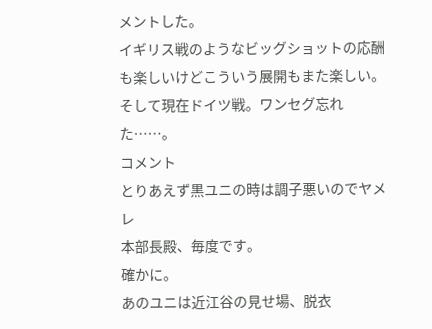メントした。
イギリス戦のようなビッグショットの応酬も楽しいけどこういう展開もまた楽しい。
そして現在ドイツ戦。ワンセグ忘れた……。
コメント
とりあえず黒ユニの時は調子悪いのでヤメレ
本部長殿、毎度です。
確かに。
あのユニは近江谷の見せ場、脱衣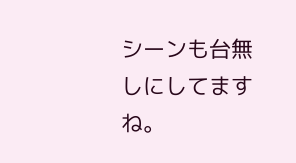シーンも台無しにしてますね。